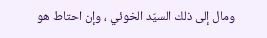ومال إلى ذلك السيّد الخوئي ، وإن احتاط هو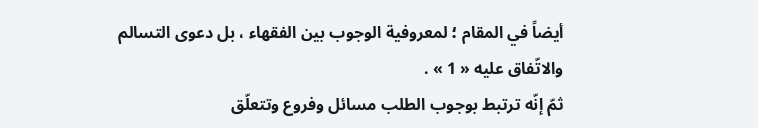أيضاً في المقام ؛ لمعروفية الوجوب بين الفقهاء ، بل دعوى التسالم والاتّفاق عليه « 1 » .
ثمّ إنّه ترتبط بوجوب الطلب مسائل وفروع وتتعلّق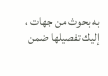به بحوث من جهات ، إليك تفصيلها ضمن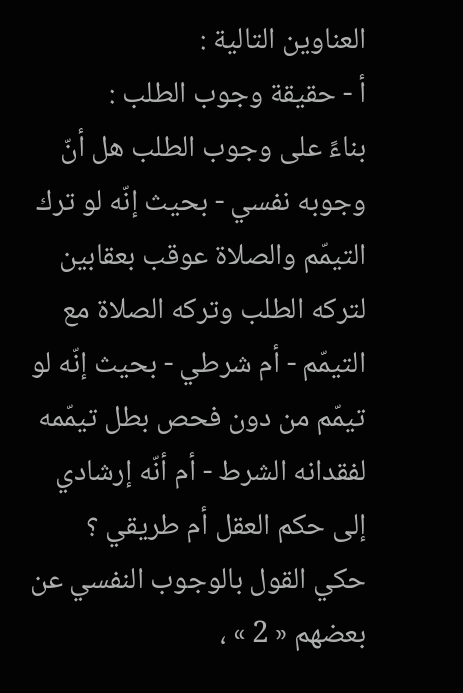العناوين التالية :
أ - حقيقة وجوب الطلب :
بناءً على وجوب الطلب هل أنّ وجوبه نفسي - بحيث إنّه لو ترك التيمّم والصلاة عوقب بعقابين لتركه الطلب وتركه الصلاة مع التيمّم - أم شرطي - بحيث إنّه لو تيمّم من دون فحص بطل تيمّمه لفقدانه الشرط - أم أنّه إرشادي إلى حكم العقل أم طريقي ؟
حكي القول بالوجوب النفسي عن بعضهم « 2 » ،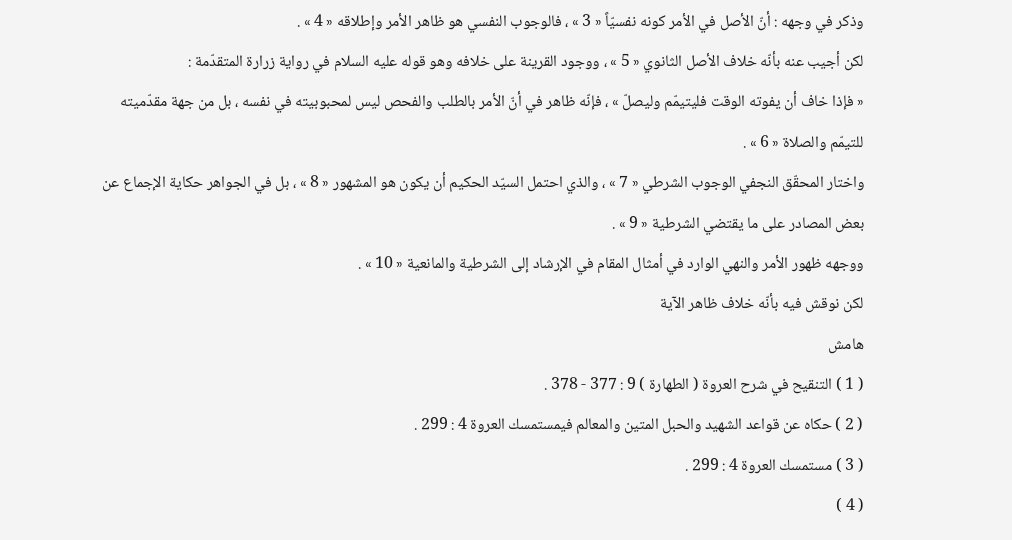وذكر في وجهه : أنّ الأصل في الأمر كونه نفسيّاً « 3 » ، فالوجوب النفسي هو ظاهر الأمر وإطلاقه « 4 » .
لكن أجيب عنه بأنّه خلاف الأصل الثانوي « 5 » ، ووجود القرينة على خلافه وهو قوله عليه السلام في رواية زرارة المتقدّمة :
« فإذا خاف أن يفوته الوقت فليتيمّم وليصلّ » ، فإنّه ظاهر في أنّ الأمر بالطلب والفحص ليس لمحبوبيته في نفسه ، بل من جهة مقدّميته للتيمّم والصلاة « 6 » .
واختار المحقّق النجفي الوجوب الشرطي « 7 » ، والذي احتمل السيّد الحكيم أن يكون هو المشهور « 8 » ، بل في الجواهر حكاية الإجماع عن بعض المصادر على ما يقتضي الشرطية « 9 » .
ووجهه ظهور الأمر والنهي الوارد في أمثال المقام في الإرشاد إلى الشرطية والمانعية « 10 » .
لكن نوقش فيه بأنّه خلاف ظاهر الآية
هامش
( 1 ) التنقيح في شرح العروة ( الطهارة ) 9 : 377 - 378 .
( 2 ) حكاه عن قواعد الشهيد والحبل المتين والمعالم فيمستمسك العروة 4 : 299 .
( 3 ) مستمسك العروة 4 : 299 .
( 4 )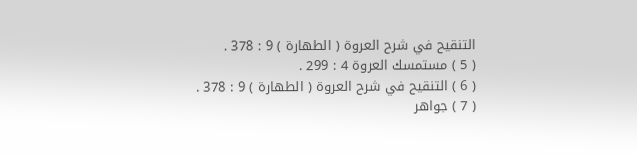التنقيح في شرح العروة ( الطهارة ) 9 : 378 .
( 5 ) مستمسك العروة 4 : 299 .
( 6 ) التنقيح في شرح العروة ( الطهارة ) 9 : 378 .
( 7 ) جواهر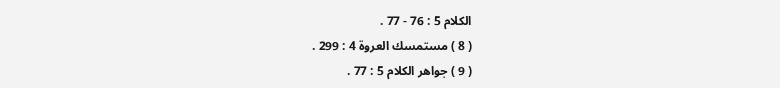الكلام 5 : 76 - 77 .
( 8 ) مستمسك العروة 4 : 299 .
( 9 ) جواهر الكلام 5 : 77 .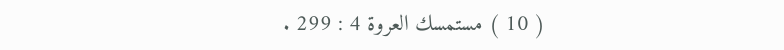( 10 ) مستمسك العروة 4 : 299 .